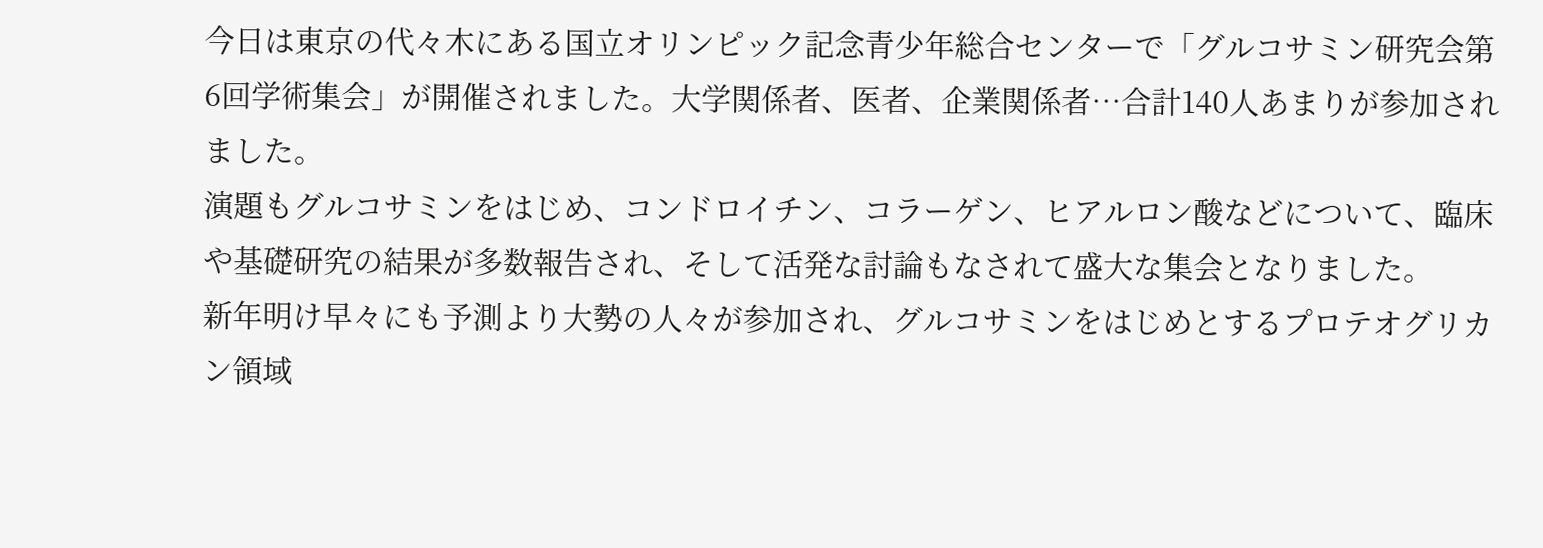今日は東京の代々木にある国立オリンピック記念青少年総合センターで「グルコサミン研究会第6回学術集会」が開催されました。大学関係者、医者、企業関係者…合計140人あまりが参加されました。
演題もグルコサミンをはじめ、コンドロイチン、コラーゲン、ヒアルロン酸などについて、臨床や基礎研究の結果が多数報告され、そして活発な討論もなされて盛大な集会となりました。
新年明け早々にも予測より大勢の人々が参加され、グルコサミンをはじめとするプロテオグリカン領域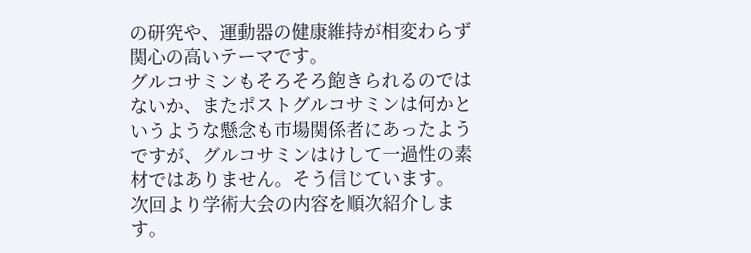の研究や、運動器の健康維持が相変わらず関心の高いテーマです。
グルコサミンもそろそろ飽きられるのではないか、またポストグルコサミンは何かというような懸念も市場関係者にあったようですが、グルコサミンはけして一過性の素材ではありません。そう信じています。
次回より学術大会の内容を順次紹介します。